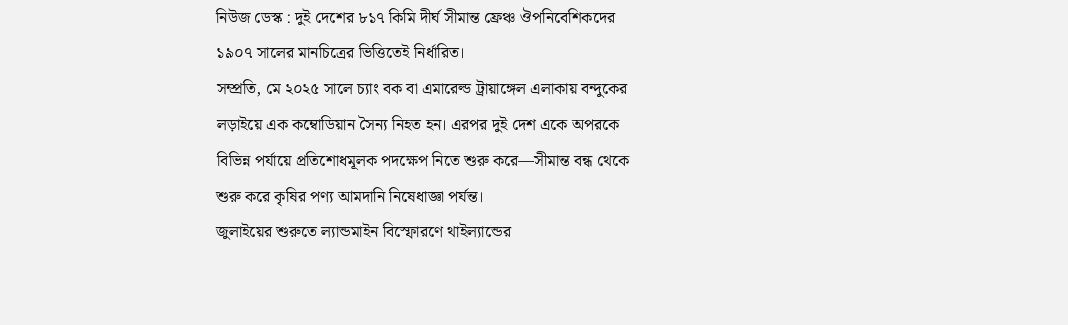নিউজ ডেস্ক : দুই দেশের ৮১৭ কিমি দীর্ঘ সীমান্ত ফ্রেঞ্চ ঔপনিবেশিকদের ১৯০৭ সালের মানচিত্রের ভিত্তিতেই নির্ধারিত।
সম্প্রতি, মে ২০২৫ সালে চ্যাং বক বা এমারেল্ড ট্রায়াঙ্গেল এলাকায় বন্দুকের লড়াইয়ে এক কম্বোডিয়ান সৈন্য নিহত হন। এরপর দুই দেশ একে অপরকে বিভিন্ন পর্যায়ে প্রতিশোধমূলক পদক্ষেপ নিতে শুরু করে—সীমান্ত বন্ধ থেকে শুরু করে কৃষির পণ্য আমদানি নিষেধাজ্ঞা পর্যন্ত।
জুলাইয়ের শুরুতে ল্যান্ডমাইন বিস্ফোরণে থাইল্যান্ডের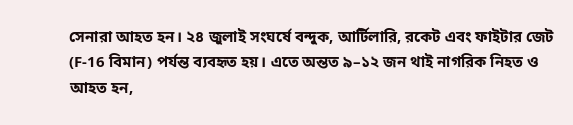সেনারা আহত হন। ২৪ জুলাই সংঘর্ষে বন্দুক, আর্টিলারি, রকেট এবং ফাইটার জেট (F‑16 বিমান) পর্যন্ত ব্যবহৃত হয়। এতে অন্তত ৯–১২ জন থাই নাগরিক নিহত ও আহত হন,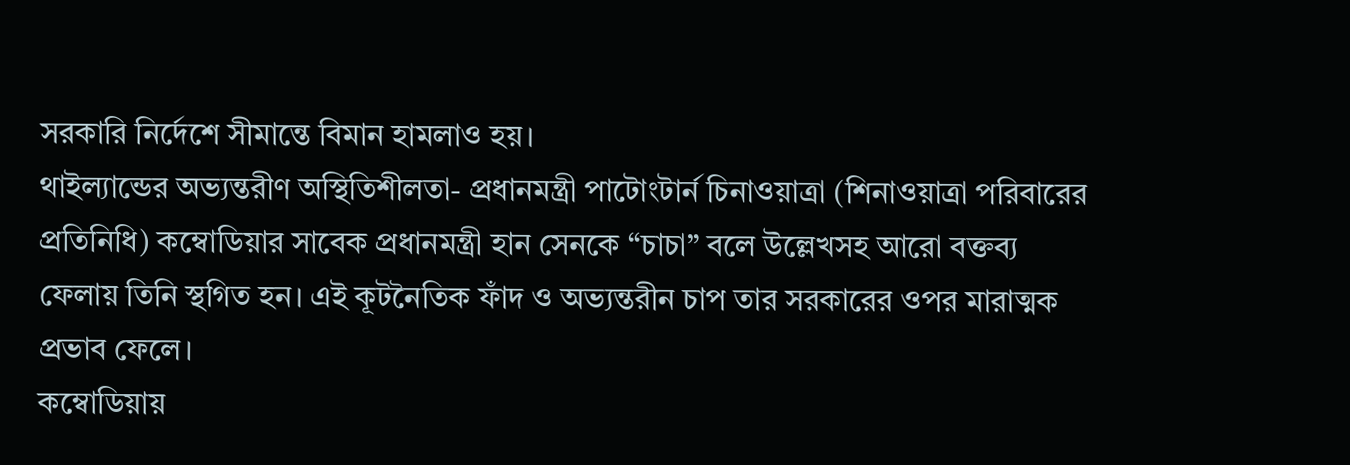সরকারি নির্দেশে সীমান্তে বিমান হামলাও হয়।
থাইল্যান্ডের অভ্যন্তরীণ অস্থিতিশীলতা- প্রধানমন্ত্রী পাটোংটার্ন চিনাওয়াত্রা (শিনাওয়াত্রা পরিবারের প্রতিনিধি) কম্বোডিয়ার সাবেক প্রধানমন্ত্রী হান সেনকে “চাচা” বলে উল্লেখসহ আরো বক্তব্য ফেলায় তিনি স্থগিত হন। এই কূটনৈতিক ফাঁদ ও অভ্যন্তরীন চাপ তার সরকারের ওপর মারাত্মক প্রভাব ফেলে।
কম্বোডিয়ায়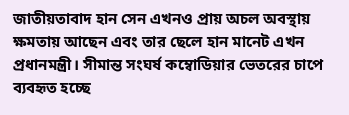জাতীয়তাবাদ হান সেন এখনও প্রায় অচল অবস্থায় ক্ষমতায় আছেন এবং তার ছেলে হান মানেট এখন প্রধানমন্ত্রী। সীমান্ত সংঘর্ষ কম্বোডিয়ার ভেতরের চাপে ব্যবহৃত হচ্ছে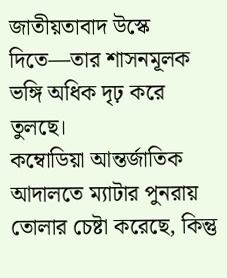জাতীয়তাবাদ উস্কে দিতে—তার শাসনমূলক ভঙ্গি অধিক দৃঢ় করে তুলছে।
কম্বোডিয়া আন্তর্জাতিক আদালতে ম্যাটার পুনরায় তোলার চেষ্টা করেছে, কিন্তু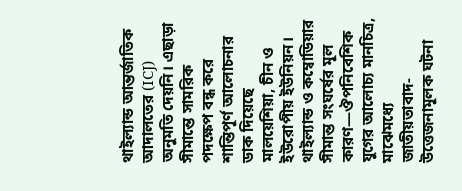থাইল্যান্ড আন্তর্জাতিক আদালতের (ICJ) অনুমতি দেয়নি। এছাড়া সীমান্তে সামরিক পদক্ষেপ বন্ধ করে শান্তিপূর্ণ আলোচনার ডাক দিয়েছে মালয়েশিয়া, চীন ও ইউরোপীয় ইউনিয়ন।
থাইল্যান্ড ও কম্বোডিয়ার সীমান্ত সংঘর্ষের মূল কারণ—ঔপনিবেশিক যুগের আলোচ্য মানচিত্র, মাঝেমধ্যে জাতীয়তাবাদ- উত্তেজনামূলক ঘটনা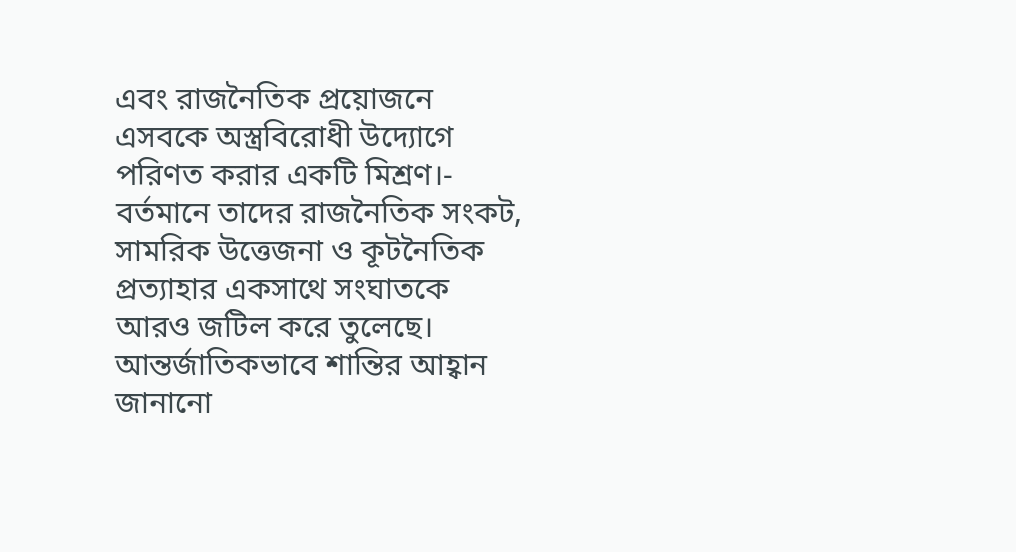এবং রাজনৈতিক প্রয়োজনে এসবকে অস্ত্রবিরোধী উদ্যোগে পরিণত করার একটি মিশ্রণ।-
বর্তমানে তাদের রাজনৈতিক সংকট, সামরিক উত্তেজনা ও কূটনৈতিক প্রত্যাহার একসাথে সংঘাতকে আরও জটিল করে তুলেছে। আন্তর্জাতিকভাবে শান্তির আহ্বান জানানো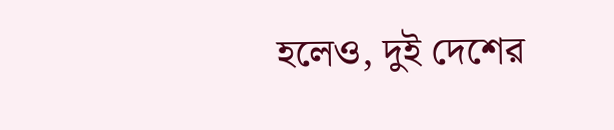হলেও, দুই দেশের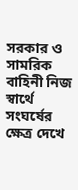সরকার ও সামরিক বাহিনী নিজ স্বার্থে সংঘর্ষের ক্ষেত্র দেখে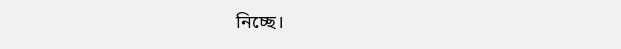নিচ্ছে।